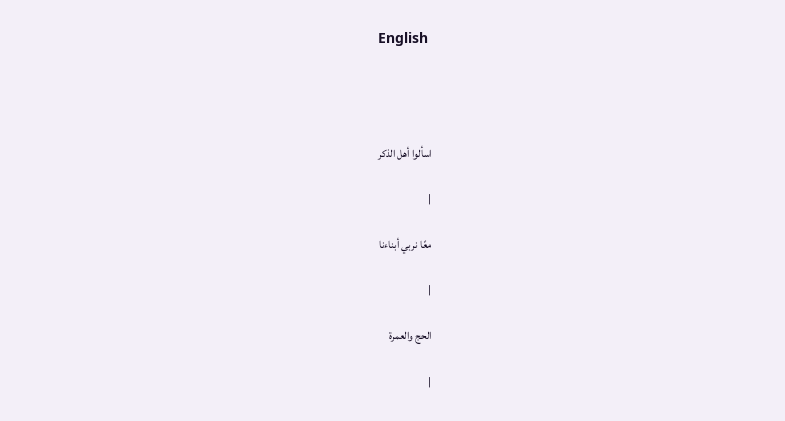English




اسألوا أهل الذكر

|

معًا نربي أبناءنا

|

الحج والعمرة

|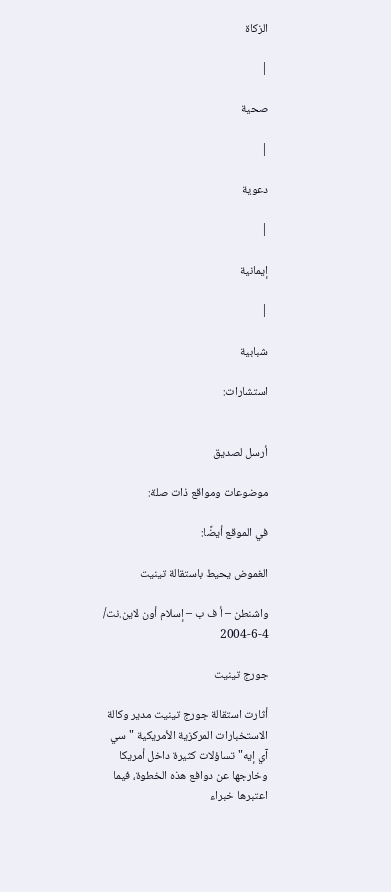الزكاة

|

صحية

|

دعوية

|

إيمانية

|

شبابية

استشارات:


أرسل لصديق

موضوعات ومواقع ذات صلة:

في الموقع أيضًا:

الغموض يحيط باستقالة تينيت

واشنطن – أ ف ب – إسلام أون لاين.نت/ 4-6-2004

جورج تينيت

أثارت استقالة جورج تينيت مدير وكالة الاستخبارات المركزية الأمريكية "سي آي إيه" تساؤلات كثيرة داخل أمريكا وخارجها عن دوافع هذه الخطوة، فيما اعتبرها خبراء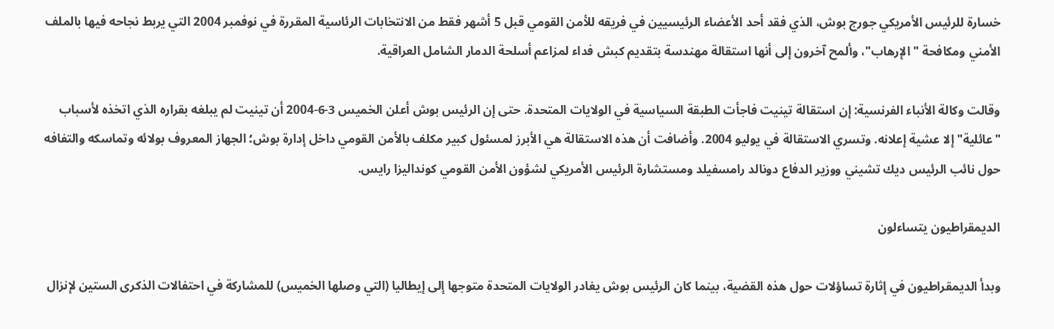خسارة للرئيس الأمريكي جورج بوش، الذي فقد أحد الأعضاء الرئيسيين في فريقه للأمن القومي قبل 5 أشهر فقط من الانتخابات الرئاسية المقررة في نوفمبر 2004 التي يربط نجاحه فيها بالملف الأمني ومكافحة "الإرهاب"، وألمح آخرون إلى أنها استقالة مهندسة بتقديم كبش فداء لمزاعم أسلحة الدمار الشامل العراقية.

وقالت وكالة الأنباء الفرنسية: إن استقالة تينيت فاجأت الطبقة السياسية في الولايات المتحدة. حتى إن الرئيس بوش أعلن الخميس 3-6-2004 أن تينيت لم يبلغه بقراره الذي اتخذه لأسباب "عائلية" إلا عشية إعلانه. وتسري الاستقالة في يوليو 2004. وأضافت أن هذه الاستقالة هي الأبرز لمسئول كبير مكلف بالأمن القومي داخل إدارة بوش؛ الجهاز المعروف بولائه وتماسكه والتفافه حول نائب الرئيس ديك تشيني ووزير الدفاع دونالد رامسفيلد ومستشارة الرئيس الأمريكي لشؤون الأمن القومي كونداليزا رايس.

الديمقراطيون يتساءلون

وبدأ الديمقراطيون في إثارة تساؤلات حول هذه القضية، بينما كان الرئيس بوش يغادر الولايات المتحدة متوجها إلى إيطاليا (التي وصلها الخميس) للمشاركة في احتفالات الذكرى الستين لإنزال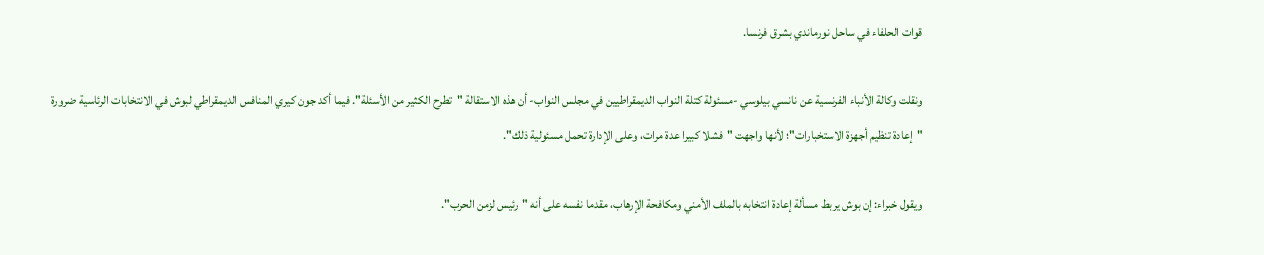قوات الحلفاء في ساحل نورماندي بشرق فرنسا.

ونقلت وكالة الأنباء الفرنسية عن نانسي بيلوسي -مسئولة كتلة النواب الديمقراطيين في مجلس النواب- أن هذه الاستقالة "تطرح الكثير من الأسئلة". فيما أكد جون كيري المنافس الديمقراطي لبوش في الانتخابات الرئاسية ضرورة "إعادة تنظيم أجهزة الاستخبارات"؛ لأنها واجهت "فشلا كبيرا عدة مرات، وعلى الإدارة تحمل مسئولية ذلك".

ويقول خبراء: إن بوش يربط مسألة إعادة انتخابه بالملف الأمني ومكافحة الإرهاب، مقدما نفسه على أنه "رئيس لزمن الحرب".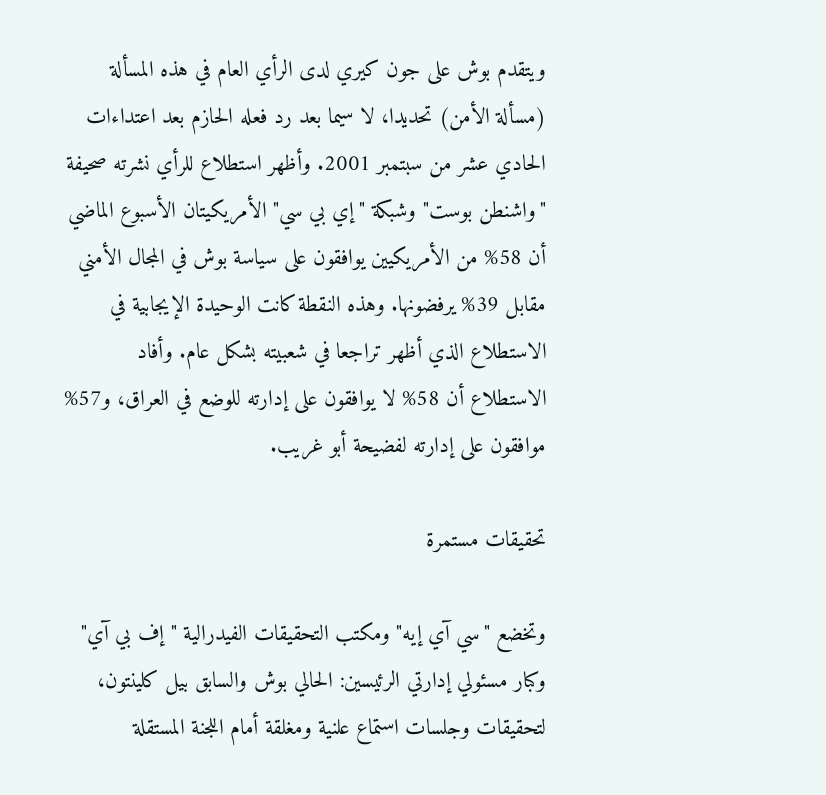ويتقدم بوش على جون كيري لدى الرأي العام في هذه المسألة (مسألة الأمن) تحديدا، لا سيما بعد رد فعله الحازم بعد اعتداءات الحادي عشر من سبتمبر 2001. وأظهر استطلاع للرأي نشرته صحيفة "واشنطن بوست" وشبكة "إي بي سي" الأمريكيتان الأسبوع الماضي أن 58% من الأمريكيين يوافقون على سياسة بوش في المجال الأمني مقابل 39% يرفضونها. وهذه النقطة كانت الوحيدة الإيجابية في الاستطلاع الذي أظهر تراجعا في شعبيته بشكل عام. وأفاد الاستطلاع أن 58% لا يوافقون على إدارته للوضع في العراق، و57% موافقون على إدارته لفضيحة أبو غريب.

تحقيقات مستمرة

وتخضع "سي آي إيه" ومكتب التحقيقات الفيدرالية "إف بي آي" وكبار مسئولي إدارتي الرئيسين: الحالي بوش والسابق بيل كلينتون، لتحقيقات وجلسات استماع علنية ومغلقة أمام اللجنة المستقلة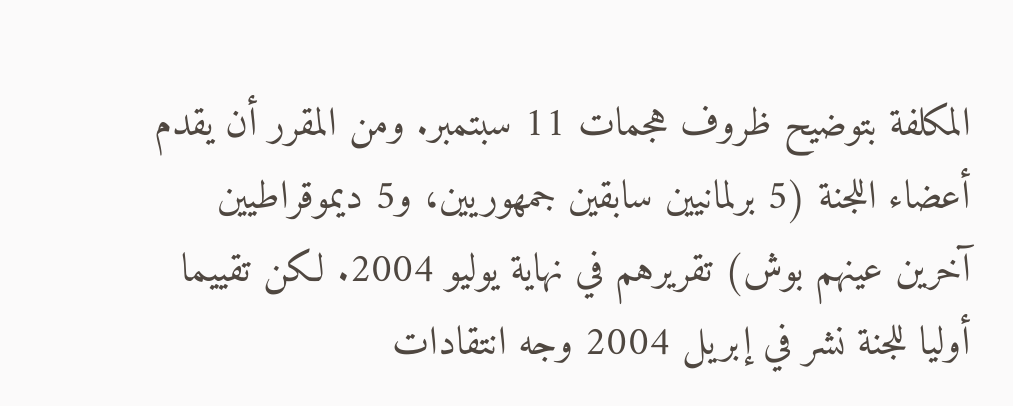المكلفة بتوضيح ظروف هجمات 11 سبتمبر. ومن المقرر أن يقدم أعضاء اللجنة (5 برلمانيين سابقين جمهوريين، و5 ديموقراطيين آخرين عينهم بوش) تقريرهم في نهاية يوليو 2004. لكن تقييما أوليا للجنة نشر في إبريل 2004 وجه انتقادات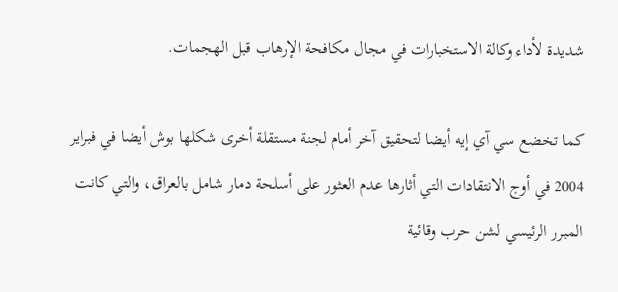شديدة لأداء وكالة الاستخبارات في مجال مكافحة الإرهاب قبل الهجمات.

كما تخضع سي آي إيه أيضا لتحقيق آخر أمام لجنة مستقلة أخرى شكلها بوش أيضا في فبراير 2004 في أوج الانتقادات التي أثارها عدم العثور على أسلحة دمار شامل بالعراق، والتي كانت المبرر الرئيسي لشن حرب وقائية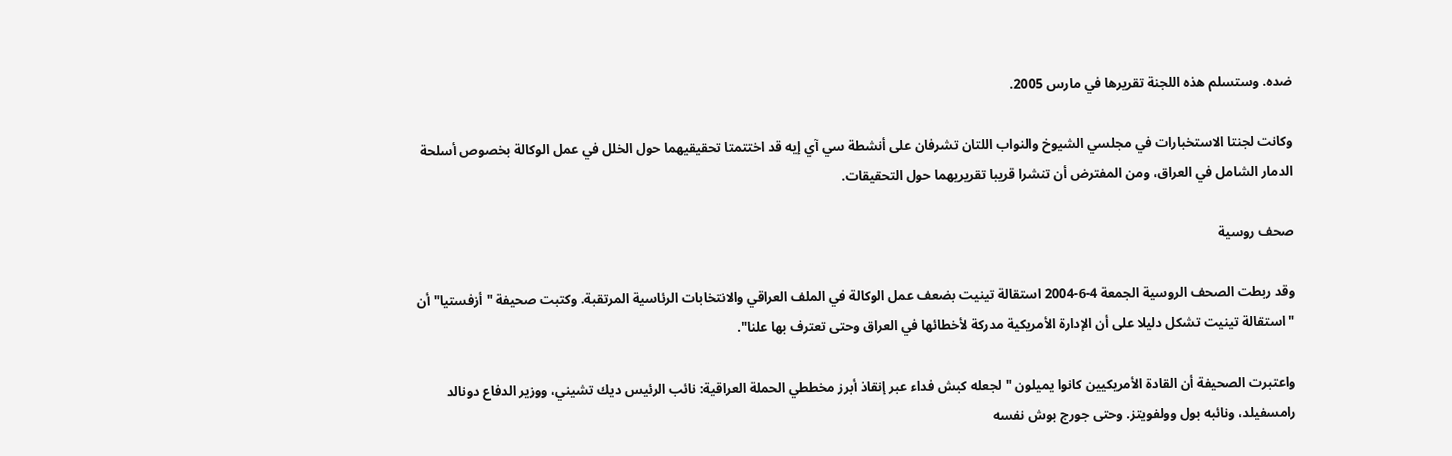ضده. وستسلم هذه اللجنة تقريرها في مارس 2005.

وكانت لجنتا الاستخبارات في مجلسي الشيوخ والنواب اللتان تشرفان على أنشطة سي آي إيه قد اختتمتا تحقيقيهما حول الخلل في عمل الوكالة بخصوص أسلحة الدمار الشامل في العراق، ومن المفترض أن تنشرا قريبا تقريريهما حول التحقيقات.

صحف روسية

وقد ربطت الصحف الروسية الجمعة 4-6-2004 استقالة تينيت بضعف عمل الوكالة في الملف العراقي والانتخابات الرئاسية المرتقبة. وكتبت صحيفة "أزفستيا" أن "استقالة تينيت تشكل دليلا على أن الإدارة الأمريكية مدركة لأخطائها في العراق وحتى تعترف بها علنا".

واعتبرت الصحيفة أن القادة الأمريكيين كانوا يميلون "لجعله كبش فداء عبر إنقاذ أبرز مخططي الحملة العراقية: نائب الرئيس ديك تشيني، ووزير الدفاع دونالد رامسفيلد، ونائبه بول وولفويتز. وحتى جورج بوش نفسه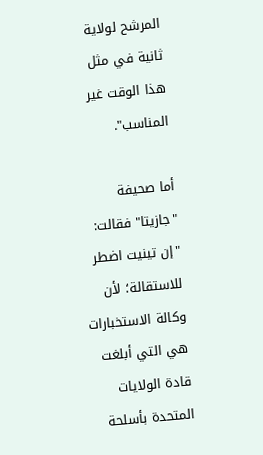المرشح لولاية ثانية في مثل هذا الوقت غير المناسب".

أما صحيفة "جازيتا" فقالت: "إن تينيت اضطر للاستقالة؛ لأن وكالة الاستخبارات هي التي أبلغت قادة الولايات المتحدة بأسلحة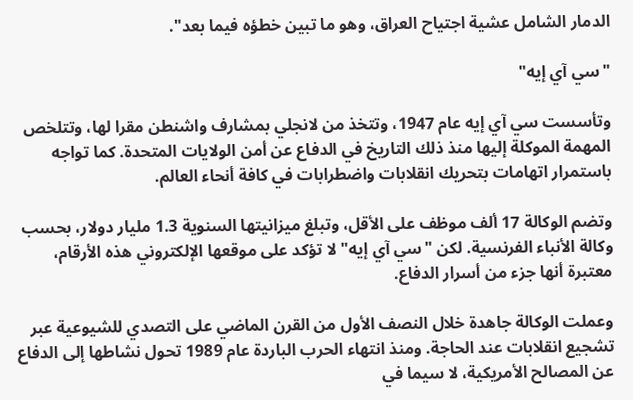الدمار الشامل عشية اجتياح العراق، وهو ما تبين خطؤه فيما بعد".

"سي آي إيه"

وتأسست سي آي إيه عام 1947، وتتخذ من لانجلي بمشارف واشنطن مقرا لها، وتتلخص المهمة الموكلة إليها منذ ذلك التاريخ في الدفاع عن أمن الولايات المتحدة. كما تواجه باستمرار اتهامات بتحريك انقلابات واضطرابات في كافة أنحاء العالم.

وتضم الوكالة 17 ألف موظف على الأقل، وتبلغ ميزانيتها السنوية 1.3 مليار دولار، بحسب وكالة الأنباء الفرنسية. لكن "سي آي إيه" لا تؤكد على موقعها الإلكتروني هذه الأرقام، معتبرة أنها جزء من أسرار الدفاع.

وعملت الوكالة جاهدة خلال النصف الأول من القرن الماضي على التصدي للشيوعية عبر تشجيع انقلابات عند الحاجة. ومنذ انتهاء الحرب الباردة عام 1989 تحول نشاطها إلى الدفاع عن المصالح الأمريكية، لا سيما في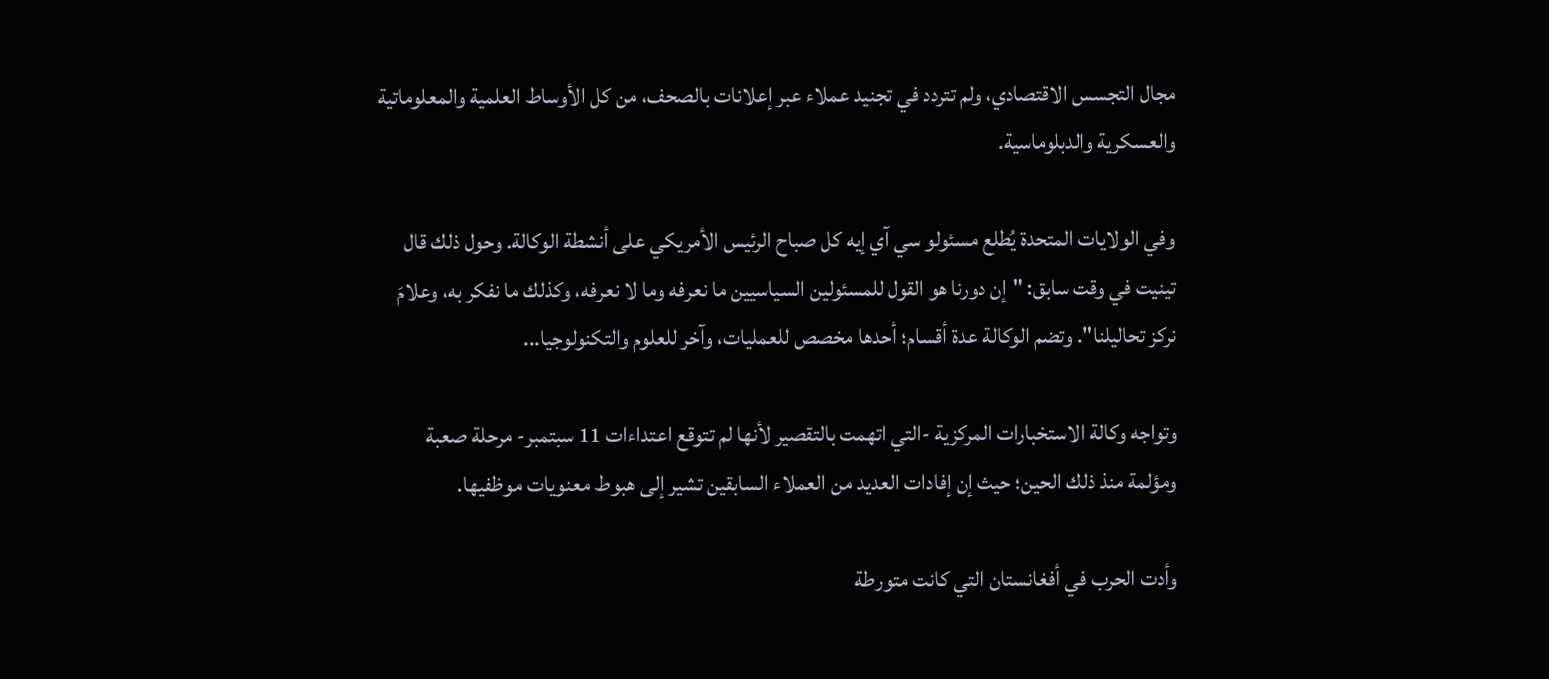مجال التجسس الاقتصادي، ولم تتردد في تجنيد عملاء عبر إعلانات بالصحف، من كل الأوساط العلمية والمعلوماتية والعسكرية والدبلوماسية.

وفي الولايات المتحدة يُطلع مسئولو سي آي إيه كل صباح الرئيس الأمريكي على أنشطة الوكالة. وحول ذلك قال تينيت في وقت سابق: "إن دورنا هو القول للمسئولين السياسيين ما نعرفه وما لا نعرفه، وكذلك ما نفكر به، وعلامَ نركز تحاليلنا". وتضم الوكالة عدة أقسام؛ أحدها مخصص للعمليات، وآخر للعلوم والتكنولوجيا...

وتواجه وكالة الاستخبارات المركزية -التي اتهمت بالتقصير لأنها لم تتوقع اعتداءات 11 سبتمبر- مرحلة صعبة ومؤلمة منذ ذلك الحين؛ حيث إن إفادات العديد من العملاء السابقين تشير إلى هبوط معنويات موظفيها.

وأدت الحرب في أفغانستان التي كانت متورطة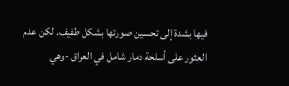فيها بشدة إلى تحسين صورتها بشكل طفيف. لكن عدم العثور على أسلحة دمار شامل في العراق -وهي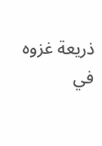ذريعة غزوه في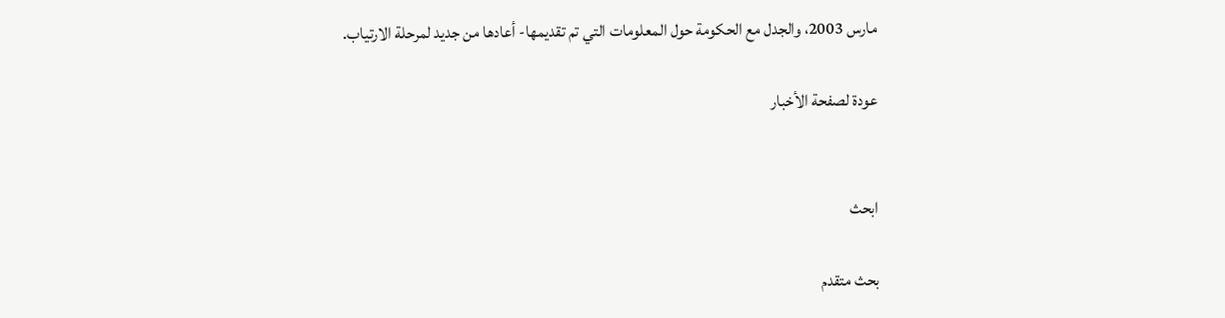مارس 2003، والجدل مع الحكومة حول المعلومات التي تم تقديمها- أعادها من جديد لمرحلة الارتياب.

عودة لصفحة الأخبار


ابحث

بحث متقدم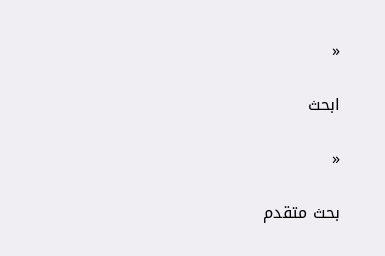«

ابحث

«

بحث متقدم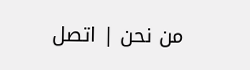من نحن | اتصل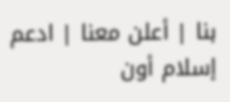بنا | أعلن معنا | ادعم إسلام أون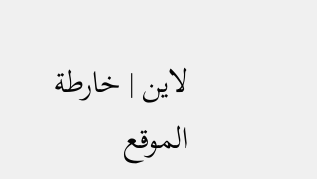لاين | خارطة الموقع